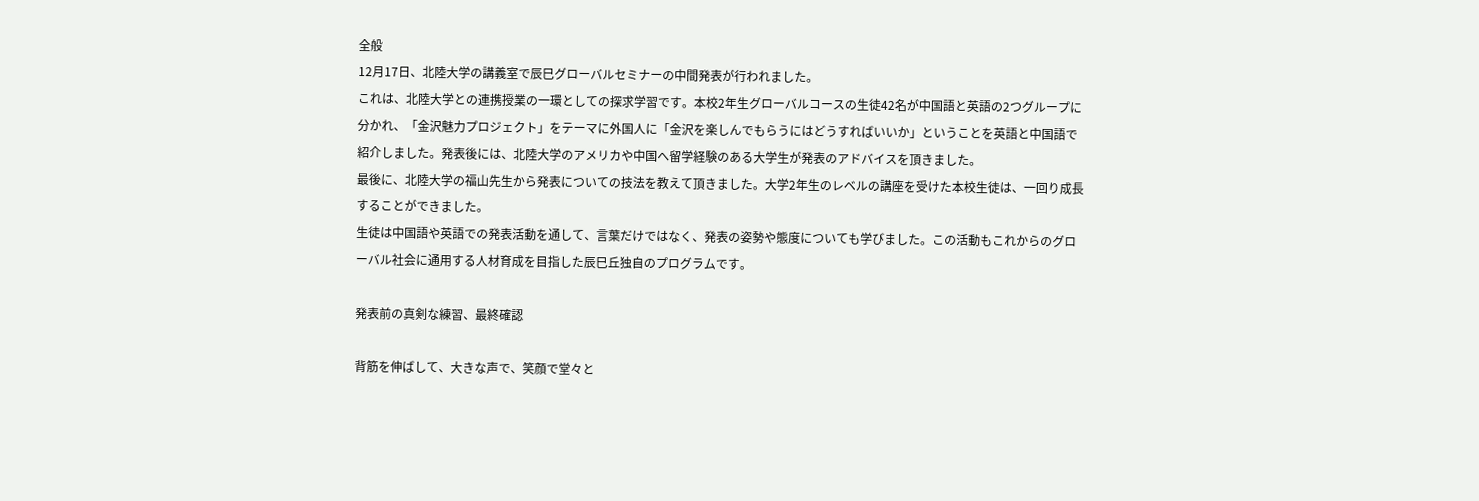全般
12月17日、北陸大学の講義室で辰巳グローバルセミナーの中間発表が行われました。
これは、北陸大学との連携授業の一環としての探求学習です。本校2年生グローバルコースの生徒42名が中国語と英語の2つグループに分かれ、「金沢魅力プロジェクト」をテーマに外国人に「金沢を楽しんでもらうにはどうすればいいか」ということを英語と中国語で紹介しました。発表後には、北陸大学のアメリカや中国へ留学経験のある大学生が発表のアドバイスを頂きました。
最後に、北陸大学の福山先生から発表についての技法を教えて頂きました。大学2年生のレベルの講座を受けた本校生徒は、一回り成長することができました。
生徒は中国語や英語での発表活動を通して、言葉だけではなく、発表の姿勢や態度についても学びました。この活動もこれからのグローバル社会に通用する人材育成を目指した辰巳丘独自のプログラムです。

発表前の真剣な練習、最終確認

背筋を伸ばして、大きな声で、笑顔で堂々と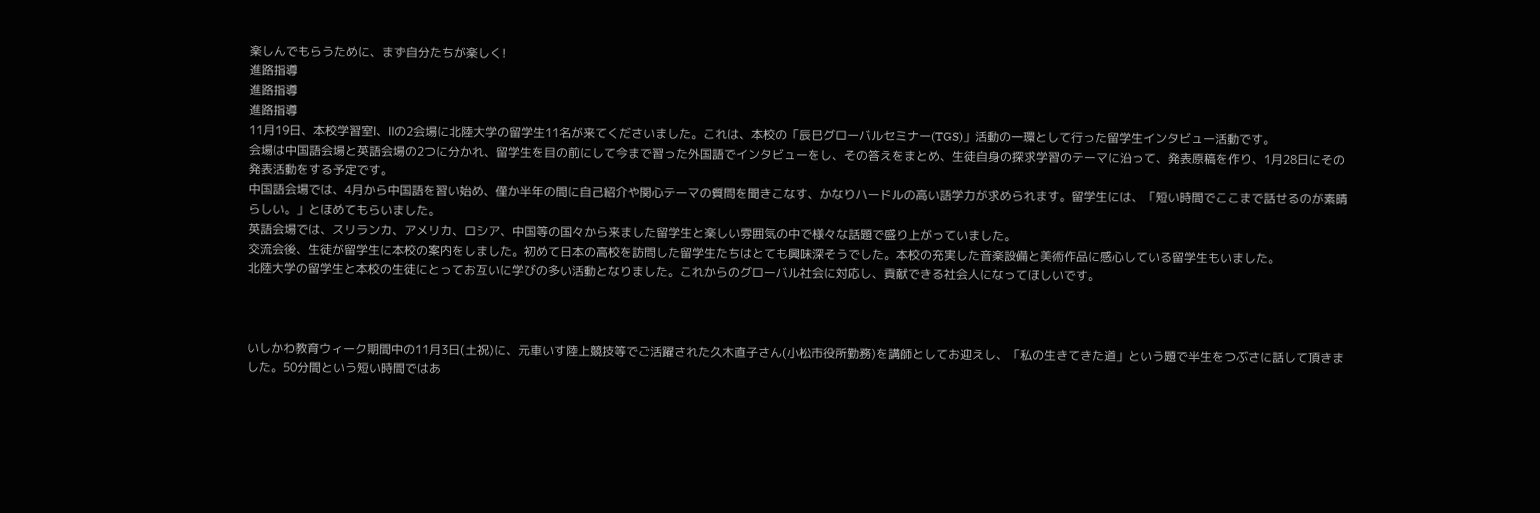楽しんでもらうために、まず自分たちが楽しく!
進路指導
進路指導
進路指導
11月19日、本校学習室Ⅰ、Ⅱの2会場に北陸大学の留学生11名が来てくださいました。これは、本校の「辰巳グローバルセミナー(TGS)」活動の一環として行った留学生インタビュー活動です。
会場は中国語会場と英語会場の2つに分かれ、留学生を目の前にして今まで習った外国語でインタビューをし、その答えをまとめ、生徒自身の探求学習のテーマに沿って、発表原稿を作り、1月28日にその発表活動をする予定です。
中国語会場では、4月から中国語を習い始め、僅か半年の間に自己紹介や関心テーマの質問を聞きこなす、かなりハードルの高い語学力が求められます。留学生には、「短い時間でここまで話せるのが素晴らしい。」とほめてもらいました。
英語会場では、スリランカ、アメリカ、ロシア、中国等の国々から来ました留学生と楽しい雰囲気の中で様々な話題で盛り上がっていました。
交流会後、生徒が留学生に本校の案内をしました。初めて日本の高校を訪問した留学生たちはとても興味深そうでした。本校の充実した音楽設備と美術作品に感心している留学生もいました。
北陸大学の留学生と本校の生徒にとってお互いに学びの多い活動となりました。これからのグローバル社会に対応し、貢献できる社会人になってほしいです。



いしかわ教育ウィーク期間中の11月3日(土祝)に、元車いす陸上競技等でご活躍された久木直子さん(小松市役所勤務)を講師としてお迎えし、「私の生きてきた道」という題で半生をつぶさに話して頂きました。50分間という短い時間ではあ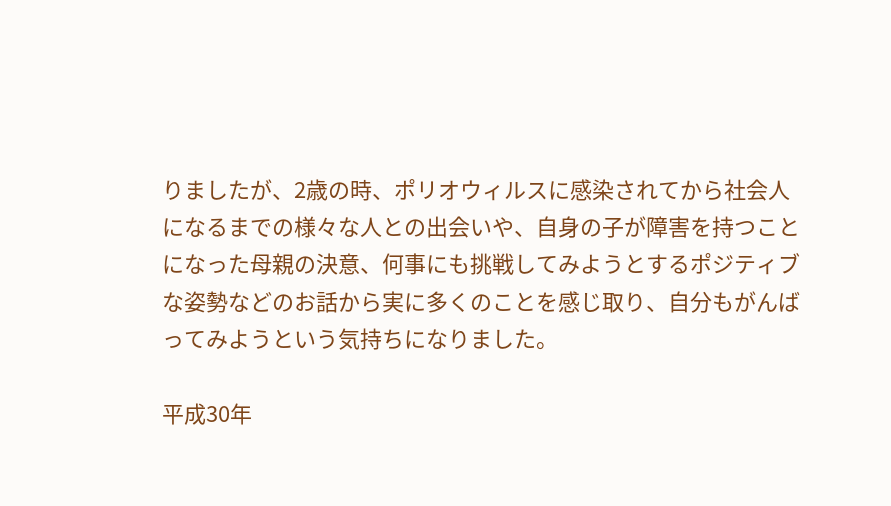りましたが、2歳の時、ポリオウィルスに感染されてから社会人になるまでの様々な人との出会いや、自身の子が障害を持つことになった母親の決意、何事にも挑戦してみようとするポジティブな姿勢などのお話から実に多くのことを感じ取り、自分もがんばってみようという気持ちになりました。

平成30年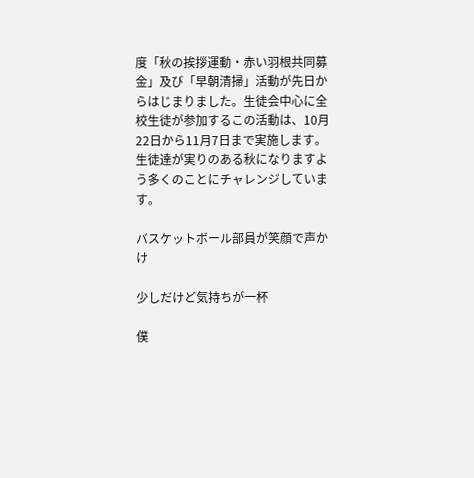度「秋の挨拶運動・赤い羽根共同募金」及び「早朝清掃」活動が先日からはじまりました。生徒会中心に全校生徒が参加するこの活動は、10月22日から11月7日まで実施します。生徒達が実りのある秋になりますよう多くのことにチャレンジしています。

バスケットボール部員が笑顔で声かけ

少しだけど気持ちが一杯

僕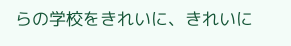らの学校をきれいに、きれいに